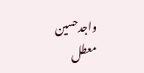واجدحسین
معطل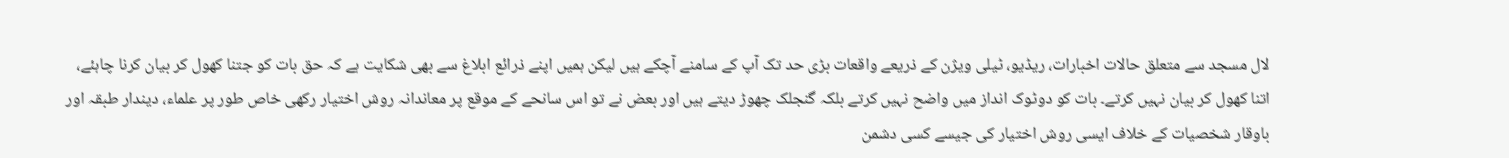لال مسجد سے متعلق حالات اخبارات، ریڈیو، ٹیلی ویژن کے ذریعے واقعات بڑی حد تک آپ کے سامنے آچکے ہیں لیکن ہمیں اپنے ذرائع ابلاغ سے بھی شکایت ہے کہ حق بات کو جتنا کھول کر بیان کرنا چاہئے، اتنا کھول کر بیان نہیں کرتے۔ بات کو دوٹوک انداز میں واضح نہیں کرتے بلکہ گنجلک چھوڑ دیتے ہیں اور بعض نے تو اس سانحے کے موقع پر معاندانہ روش اختیار رکھی خاص طور پر علماء، دیندار طبقہ اور باوقار شخصیات کے خلاف ایسی روش اختیار کی جیسے کسی دشمن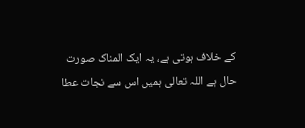کے خلاف ہوتی ہے، یہ ایک المناک صورت حال ہے اللہ تعالی ہمیں اس سے نجات عطا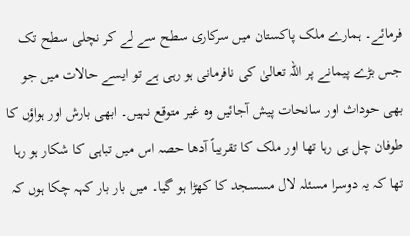فرمائے۔ ہمارے ملک پاکستان میں سرکاری سطح سے لے کر نچلی سطح تک جس بڑے پیمانے پر اللہ تعالیٰ کی نافرمانی ہو رہی ہے تو ایسے حالات میں جو بھی حوداث اور سانحات پیش آجائیں وہ غیر متوقع نہیں۔ ابھی بارش اور ہواؤں کا طوفان چل ہی رہا تھا اور ملک کا تقریباً آدھا حصہ اس میں تباہی کا شکار ہو رہا تھا کہ یہ دوسرا مسئلہ لال مسسجد کا کھڑا ہو گیا۔ میں بار بار کہہ چکا ہوں کہ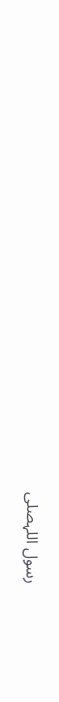رسول اللہصلى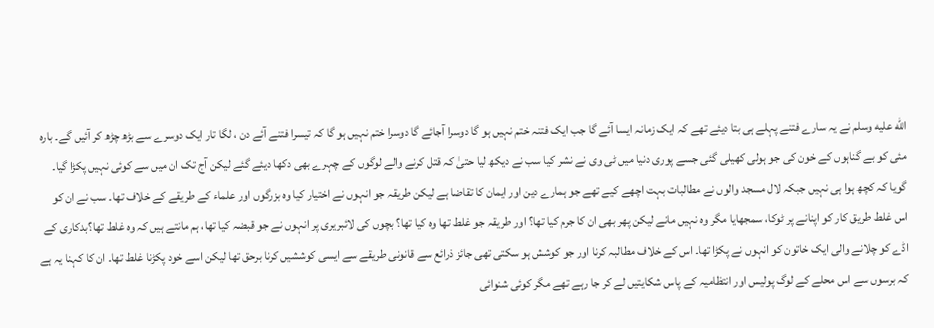الله عليه وسلم نے یہ سارے فتنے پہلے ہی بتا دیئے تھے کہ ایک زمانہ ایسا آئے گا جب ایک فتنہ ختم نہیں ہو گا دوسرا آجائے گا دوسرا ختم نہیں ہو گا کہ تیسرا فتنے آئے دن ، لگا تار ایک دوسرے سے بڑھ چڑھ کر آئیں گے۔ بارہ مئی کو بے گناہوں کے خون کی جو ہولی کھیلی گئی جسے پوری دنیا میں ٹی وی نے نشر کیا سب نے دیکھ لیا حتیٰ کہ قتل کرنے والے لوگوں کے چہرے بھی دکھا دیئے گئے لیکن آج تک ان میں سے کوئی نہیں پکڑا گیا۔ گویا کہ کچھ ہوا ہی نہیں جبکہ لال مسجد والوں نے مطالبات بہت اچھے کیے تھے جو ہمارے دین اور ایمان کا تقاضا ہے لیکن طریقہ جو انہوں نے اختیار کیا وہ بزرگوں اور علماء کے طریقے کے خلاف تھا۔ سب نے ان کو اس غلط طریق کار کو اپنانے پر ٹوکا، سمجھایا مگر وہ نہیں مانے لیکن پھر بھی ان کا جرم کیا تھا؟ اور طریقہ جو غلط تھا وہ کیا تھا؟ بچوں کی لائبریری پر انہوں نے جو قبضہ کیا تھا، ہم مانتے ہیں کہ وہ غلط تھا؟بدکاری کے اڈے کو چلانے والی ایک خاتون کو انہوں نے پکڑا تھا۔ اس کے خلاف مطالبہ کرنا اور جو کوشش ہو سکتی تھی جائز ذرائع سے قانونی طریقے سے ایسی کوششیں کرنا برحق تھا لیکن اسے خود پکڑنا غلط تھا۔ ان کا کہنا یہ ہے کہ برسوں سے اس محلے کے لوگ پولیس اور انتظامیہ کے پاس شکایتیں لے کر جا رہے تھے مگر کوئی شنوائی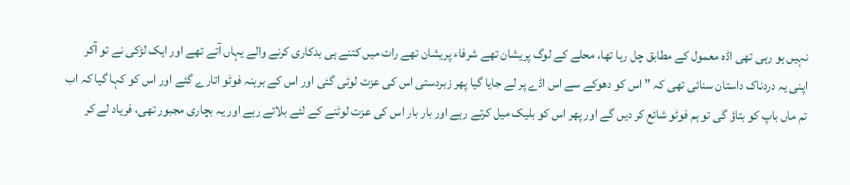نہیں ہو رہی تھی اڈہ معمول کے مطابق چل رہا تھا، محلے کے لوگ پریشان تھے شرفاء پریشان تھے رات میں کتنے ہی بدکاری کرنے والے یہاں آتے تھے اور ایک لڑکی نے تو آکر اپنی یہ دردناک داستان سنائی تھی کہ ”اس کو دھوکے سے اس اڈے پر لے جایا گیا پھر زبردستی اس کی عزت لوٹی گئی اور اس کے برہنہ فوٹو اتارے گئے اور اس کو کہا گیا کہ اب تم ماں باپ کو بتاؤ گی تو ہم فوٹو شائع کر دیں گے اور پھر اس کو بلیک میل کرتے رہے اور بار بار اس کی عزت لوٹنے کے لئے بلاتے رہے اور یہ بچاری مجبور تھی، فریاد لے کر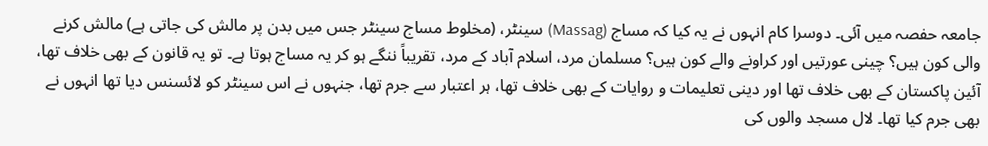جامعہ حفصہ میں آئی۔ دوسرا کام انہوں نے یہ کیا کہ مساج (Massag) سینٹر، (مخلوط مساج سینٹر جس میں بدن پر مالش کی جاتی ہے) مالش کرنے والی کون ہیں؟ چینی عورتیں اور کراونے والے کون ہیں؟ مسلمان مرد، اسلام آباد کے مرد، تقریباً ننگے ہو کر یہ مساج ہوتا ہے۔ تو یہ قانون کے بھی خلاف تھا، آئین پاکستان کے بھی خلاف تھا اور دینی تعلیمات و روایات کے بھی خلاف تھا، ہر اعتبار سے جرم تھا، جنہوں نے اس سینٹر کو لائسنس دیا تھا انہوں نے بھی جرم کیا تھا۔ لال مسجد والوں کی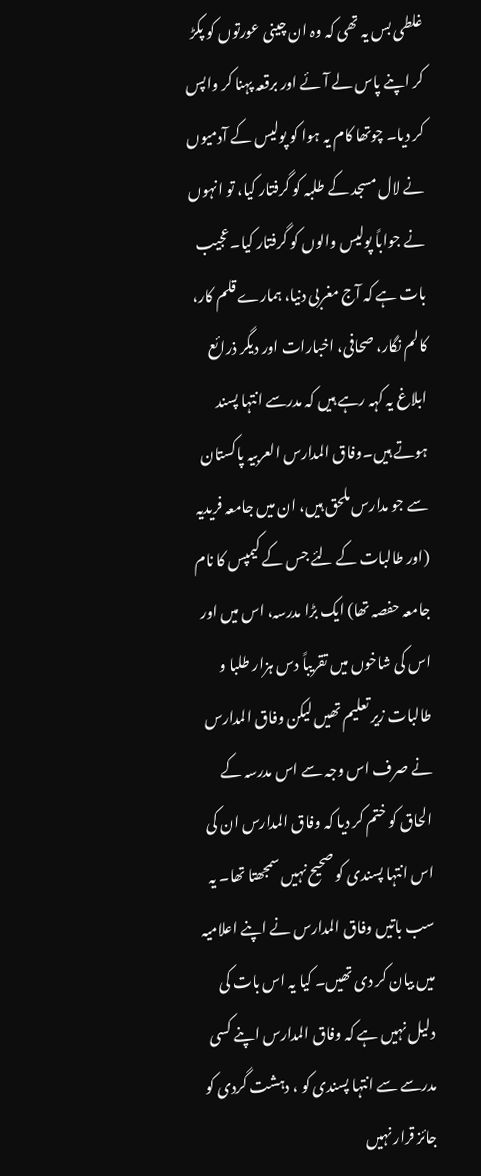غلطی بس یہ تھی کہ وہ ان چینی عورتوں کو پکڑ کر اپنے پاس لے آئے اور برقعہ پہنا کر واپس کر دیا۔ چوتھا کام یہ ہوا کو پولیس کے آدمیوں نے لال مسجد کے طلبہ کو گرفتار کیا، تو انہوں نے جواباً پولیس والوں کو گرفتار کیا۔عجیب بات ہے کہ آج مغربی دنیا، ہمارے قلم کار، کالم نگار، صحافی، اخبارات اور دیگر ذرائع ابلاغ یہ کہہ رہے ہیں کہ مدرسے انتہا پسند ہوتے ہیں۔وفاق المدارس العربیہ پاکستان سے جو مدارس ملحق ہیں، ان میں جامعہ فریدیہ (اور طالبات کے لئے جس کے کیمپس کا نام جامعہ حفصہ تھا) ایک بڑا مدرسہ، اس میں اور اس کی شاخوں میں تقریباً دس ہزار طلبا و طالبات زیر تعلیم تھیں لیکن وفاق المدارس نے صرف اس وجہ سے اس مدرسہ کے الحاق کو ختم کر دیا کہ وفاق المدارس ان کی اس انتہا پسندی کو صحیح نہیں سمجھتا تھا۔ یہ سب باتیں وفاق المدارس نے اپنے اعلامیہ میں بیان کر دی تھیں۔ کیا یہ اس بات کی دلیل نہیں ہے کہ وفاق المدارس اپنے کسی مدرسے سے انتہا پسندی کو ، دہشت گردی کو جائز قرار نہیں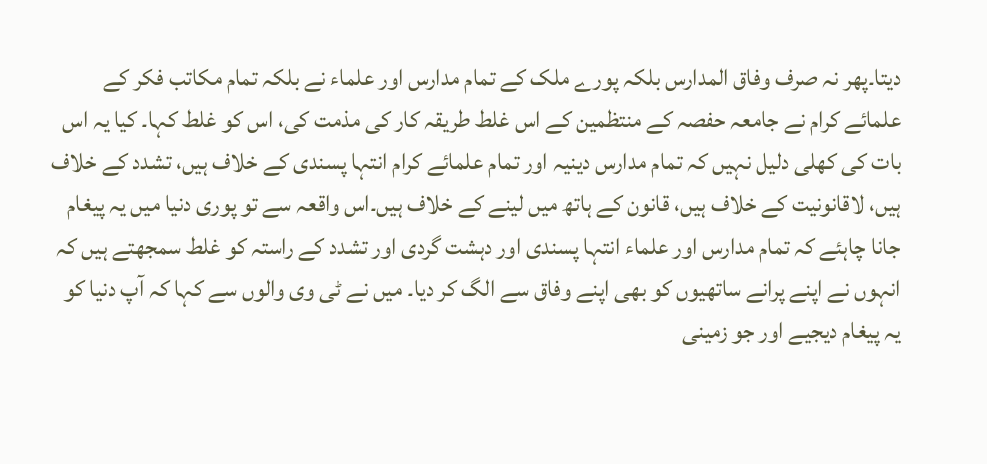دیتا۔پھر نہ صرف وفاق المدارس بلکہ پورے ملک کے تمام مدارس اور علماء نے بلکہ تمام مکاتب فکر کے علمائے کرام نے جامعہ حفصہ کے منتظمین کے اس غلط طریقہ کار کی مذمت کی، اس کو غلط کہا۔ کیا یہ اس بات کی کھلی دلیل نہیں کہ تمام مدارس دینیہ اور تمام علمائے کرام انتہا پسندی کے خلاف ہیں، تشدد کے خلاف ہیں، لاقانونیت کے خلاف ہیں، قانون کے ہاتھ میں لینے کے خلاف ہیں۔اس واقعہ سے تو پوری دنیا میں یہ پیغام جانا چاہئے کہ تمام مدارس اور علماء انتہا پسندی اور دہشت گردی اور تشدد کے راستہ کو غلط سمجھتے ہیں کہ انہوں نے اپنے پرانے ساتھیوں کو بھی اپنے وفاق سے الگ کر دیا۔ میں نے ٹی وی والوں سے کہا کہ آپ دنیا کو یہ پیغام دیجیے اور جو زمینی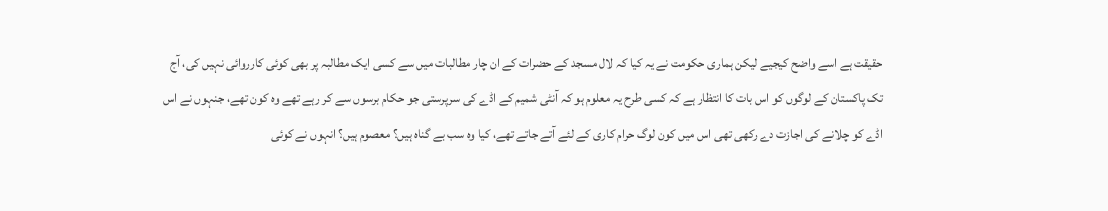حقیقت ہے اسے واضح کیجیے لیکن ہماری حکومت نے یہ کیا کہ لال مسجد کے حضرات کے ان چار مطالبات میں سے کسی ایک مطالبہ پر بھی کوئی کارروائی نہیں کی، آج تک پاکستان کے لوگوں کو اس بات کا انتظار ہے کہ کسی طرح یہ معلوم ہو کہ آنٹی شمیم کے اڈے کی سرپرستی جو حکام برسوں سے کر رہے تھے وہ کون تھے، جنہوں نے اس اڈے کو چلانے کی اجازت دے رکھی تھی اس میں کون لوگ حرام کاری کے لئے آتے جاتے تھے، کیا وہ سب بے گناہ ہیں؟ معصوم ہیں؟ انہوں نے کوئی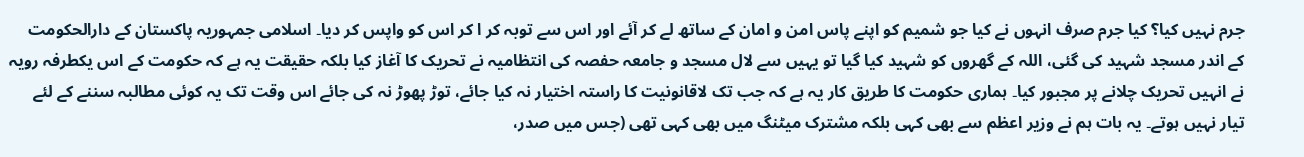جرم نہیں کیا؟ کیا جرم صرف انہوں نے کیا جو شمیم کو اپنے پاس امن و امان کے ساتھ لے کر آئے اور اس سے توبہ کر ا کر اس کو واپس کر دیا۔ اسلامی جمہوریہ پاکستان کے دارالحکومت کے اندر مسجد شہید کی گئی، اللہ کے گھروں کو شہید کیا گیا تو یہیں سے لال مسجد و جامعہ حفصہ کی انتظامیہ نے تحریک کا آغاز کیا بلکہ حقیقت یہ ہے کہ حکومت کے اس یکطرفہ رویہ نے انہیں تحریک چلانے پر مجبور کیا۔ ہماری حکومت کا طریق کار یہ ہے کہ جب تک لاقانونیت کا راستہ اختیار نہ کیا جائے، توڑ پھوڑ نہ کی جائے اس وقت تک یہ کوئی مطالبہ سننے کے لئے تیار نہیں ہوتے۔ یہ بات ہم نے وزیر اعظم سے بھی کہی بلکہ مشترک میٹنگ میں بھی کہی تھی (جس میں صدر،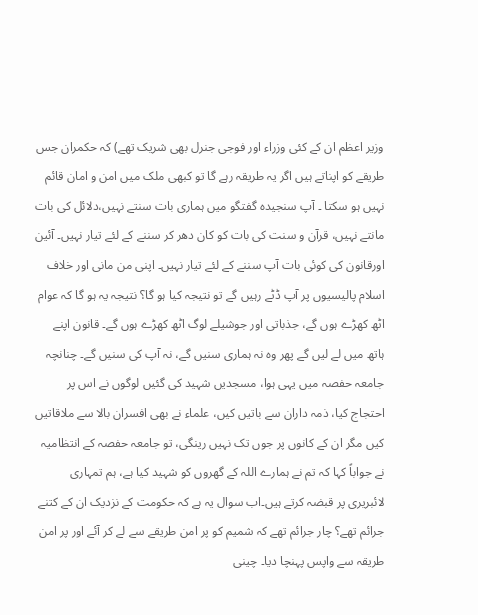وزیر اعظم ان کے کئی وزراء اور فوجی جنرل بھی شریک تھے) کہ حکمران جس طریقے کو اپناتے ہیں اگر یہ طریقہ رہے گا تو کبھی ملک میں امن و امان قائم نہیں ہو سکتا ۔ آپ سنجیدہ گفتگو میں ہماری بات سنتے نہیں،دلائل کی بات مانتے نہیں، قرآن و سنت کی بات کو کان دھر کر سننے کے لئے تیار نہیں۔ آئین اورقانون کی کوئی بات آپ سننے کے لئے تیار نہیں۔ اپنی من مانی اور خلاف اسلام پالیسیوں پر آپ ڈٹے رہیں گے تو نتیجہ کیا ہو گا؟ نتیجہ یہ ہو گا کہ عوام اٹھ کھڑے ہوں گے، جذباتی اور جوشیلے لوگ اٹھ کھڑے ہوں گے۔ قانون اپنے ہاتھ میں لے لیں گے پھر وہ نہ ہماری سنیں گے، نہ آپ کی سنیں گے۔ چنانچہ جامعہ حفصہ میں یہی ہوا، مسجدیں شہید کی گئیں لوگوں نے اس پر احتجاج کیا، ذمہ داران سے باتیں کیں، علماء نے بھی افسران بالا سے ملاقاتیں کیں مگر ان کے کانوں پر جوں تک نہیں رینگی، تو جامعہ حفصہ کے انتظامیہ نے جواباً کہا کہ تم نے ہمارے اللہ کے گھروں کو شہید کیا ہے، ہم تمہاری لائبریری پر قبضہ کرتے ہیں۔اب سوال یہ ہے کہ حکومت کے نزدیک ان کے کتنے جرائم تھے؟ چار جرائم تھے کہ شمیم کو پر امن طریقے سے لے کر آئے اور پر امن طریقہ سے واپس پہنچا دیا۔ چینی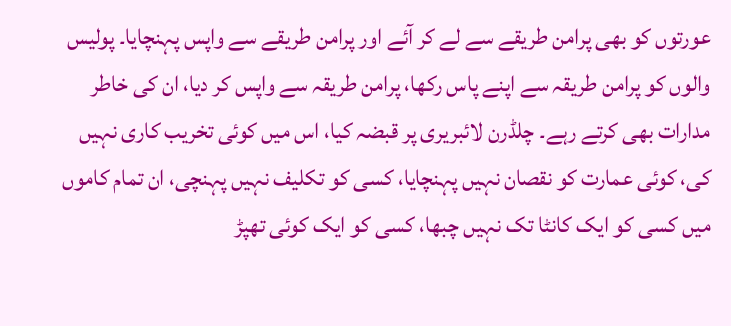عورتوں کو بھی پرامن طریقے سے لے کر آئے اور پرامن طریقے سے واپس پہنچایا۔ پولیس والوں کو پرامن طریقہ سے اپنے پاس رکھا، پرامن طریقہ سے واپس کر دیا، ان کی خاطر مدارات بھی کرتے رہے۔ چلڈرن لائبریری پر قبضہ کیا، اس میں کوئی تخریب کاری نہیں کی، کوئی عمارت کو نقصان نہیں پہنچایا، کسی کو تکلیف نہیں پہنچی، ان تمام کاموں میں کسی کو ایک کانٹا تک نہیں چبھا، کسی کو ایک کوئی تھپڑ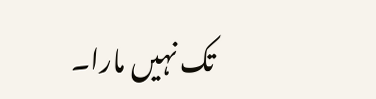تک نہیں مارا۔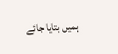ہمیں بتایا جائے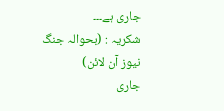جاری ہے۔۔۔
شکریہ : (بحوالہ جنگ نیوز آن لائن)
جاری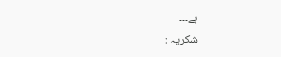ہے۔۔۔
شکریہ :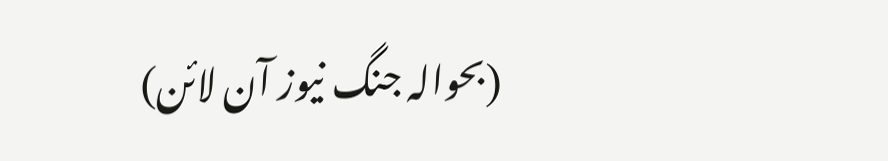(بحوالہ جنگ نیوز آن لائن)